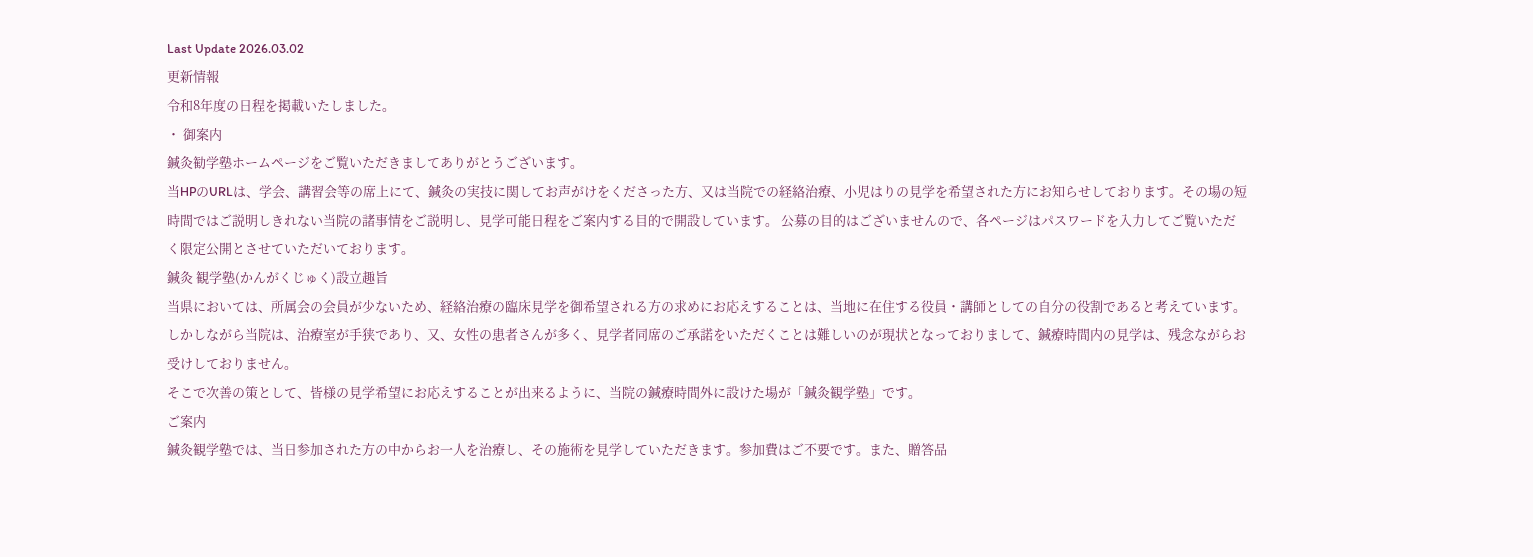Last Update 2026.03.02
更新情報
令和8年度の日程を掲載いたしました。
・ 御案内
鍼灸勧学塾ホームページをご覧いただきましてありがとうございます。
当HPのURLは、学会、講習会等の席上にて、鍼灸の実技に関してお声がけをくださった方、又は当院での経絡治療、小児はりの見学を希望された方にお知らせしております。その場の短時間ではご説明しきれない当院の諸事情をご説明し、見学可能日程をご案内する目的で開設しています。 公募の目的はございませんので、各ページはパスワードを入力してご覧いただく限定公開とさせていただいております。
鍼灸 観学塾(かんがくじゅく)設立趣旨
当県においては、所属会の会員が少ないため、経絡治療の臨床見学を御希望される方の求めにお応えすることは、当地に在住する役員・講師としての自分の役割であると考えています。
しかしながら当院は、治療室が手狭であり、又、女性の患者さんが多く、見学者同席のご承諾をいただくことは難しいのが現状となっておりまして、鍼療時間内の見学は、残念ながらお受けしておりません。
そこで次善の策として、皆様の見学希望にお応えすることが出来るように、当院の鍼療時間外に設けた場が「鍼灸観学塾」です。
ご案内
鍼灸観学塾では、当日参加された方の中からお一人を治療し、その施術を見学していただきます。参加費はご不要です。また、贈答品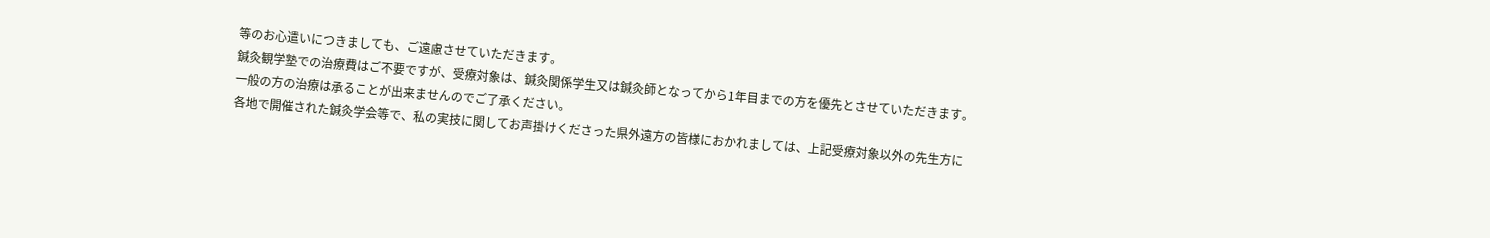等のお心遣いにつきましても、ご遠慮させていただきます。
鍼灸観学塾での治療費はご不要ですが、受療対象は、鍼灸関係学生又は鍼灸師となってから1年目までの方を優先とさせていただきます。一般の方の治療は承ることが出来ませんのでご了承ください。
各地で開催された鍼灸学会等で、私の実技に関してお声掛けくださった県外遠方の皆様におかれましては、上記受療対象以外の先生方に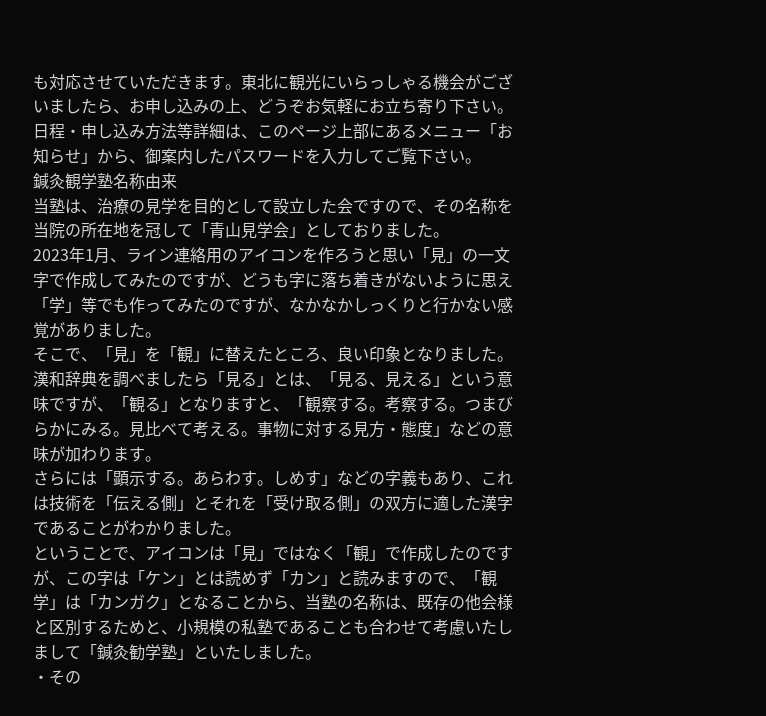も対応させていただきます。東北に観光にいらっしゃる機会がございましたら、お申し込みの上、どうぞお気軽にお立ち寄り下さい。
日程・申し込み方法等詳細は、このページ上部にあるメニュー「お知らせ」から、御案内したパスワードを入力してご覧下さい。
鍼灸観学塾名称由来
当塾は、治療の見学を目的として設立した会ですので、その名称を当院の所在地を冠して「青山見学会」としておりました。
2023年1月、ライン連絡用のアイコンを作ろうと思い「見」の一文字で作成してみたのですが、どうも字に落ち着きがないように思え「学」等でも作ってみたのですが、なかなかしっくりと行かない感覚がありました。
そこで、「見」を「観」に替えたところ、良い印象となりました。
漢和辞典を調べましたら「見る」とは、「見る、見える」という意味ですが、「観る」となりますと、「観察する。考察する。つまびらかにみる。見比べて考える。事物に対する見方・態度」などの意味が加わります。
さらには「顕示する。あらわす。しめす」などの字義もあり、これは技術を「伝える側」とそれを「受け取る側」の双方に適した漢字であることがわかりました。
ということで、アイコンは「見」ではなく「観」で作成したのですが、この字は「ケン」とは読めず「カン」と読みますので、「観学」は「カンガク」となることから、当塾の名称は、既存の他会様と区別するためと、小規模の私塾であることも合わせて考慮いたしまして「鍼灸勧学塾」といたしました。
・その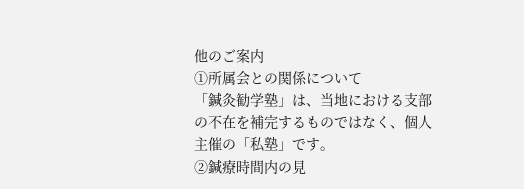他のご案内
①所属会との関係について
「鍼灸勧学塾」は、当地における支部の不在を補完するものではなく、個人主催の「私塾」です。
②鍼療時間内の見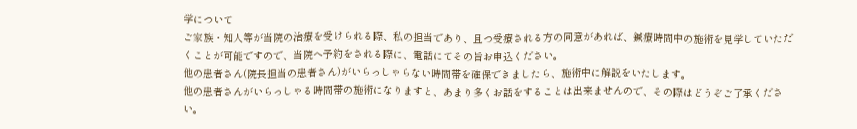学について
ご家族・知人等が当院の治療を受けられる際、私の担当であり、且つ受療される方の同意があれば、鍼療時間中の施術を見学していただくことが可能ですので、当院へ予約をされる際に、電話にてその旨お申込ください。
他の患者さん(院長担当の患者さん)がいらっしゃらない時間帯を確保できましたら、施術中に解説をいたします。
他の患者さんがいらっしゃる時間帯の施術になりますと、あまり多くお話をすることは出来ませんので、その際はどうぞご了承ください。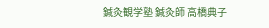鍼灸観学塾 鍼灸師 高橋典子